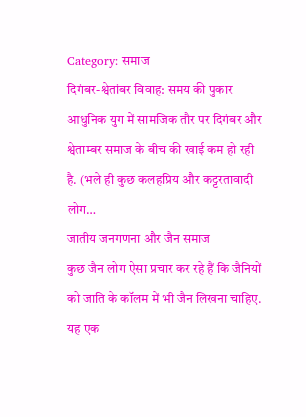Category: समाज
दिगंबर-श्वेतांबर विवाह: समय की पुकार
आधुनिक युग में सामजिक तौर पर दिगंबर और श्वेताम्बर समाज के बीच की खाई कम हो रही है. (भले ही कुछ कलहप्रिय और कट्टरतावादी लोग…
जातीय जनगणना और जैन समाज
कुछ जैन लोग ऐसा प्रचार कर रहे हैं कि जैनियों को जाति के कॉलम में भी जैन लिखना चाहिए. यह एक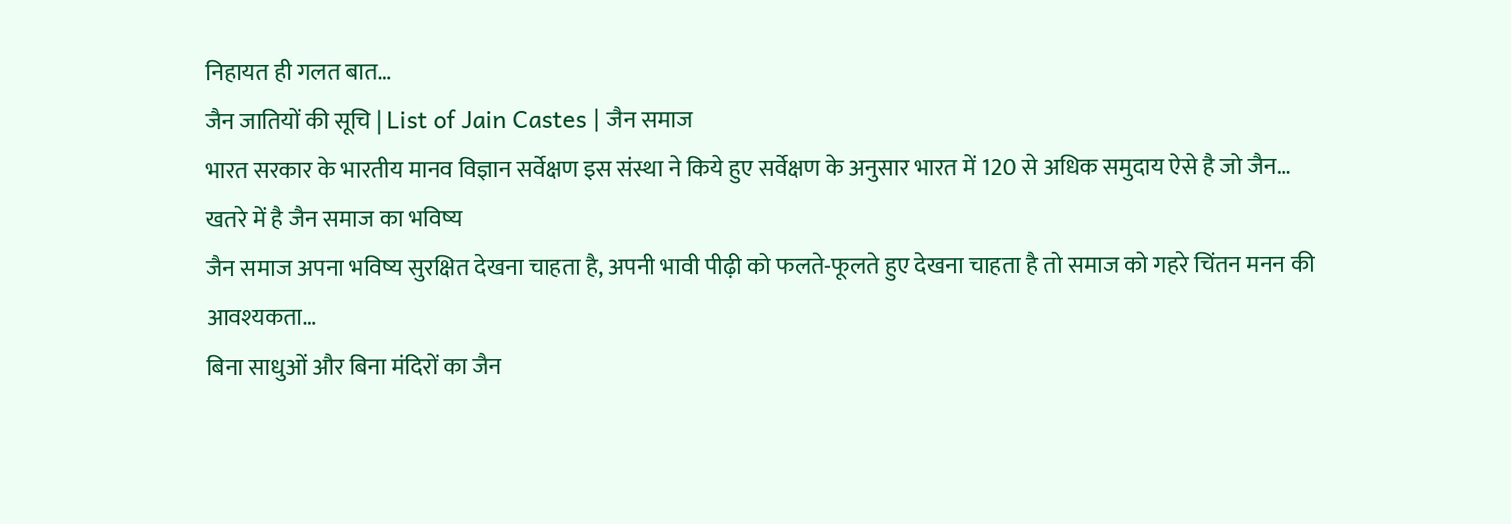निहायत ही गलत बात…
जैन जातियों की सूचि | List of Jain Castes | जैन समाज
भारत सरकार के भारतीय मानव विज्ञान सर्वेक्षण इस संस्था ने किये हुए सर्वेक्षण के अनुसार भारत में 120 से अधिक समुदाय ऐसे है जो जैन…
खतरे में है जैन समाज का भविष्य
जैन समाज अपना भविष्य सुरक्षित देखना चाहता है, अपनी भावी पीढ़ी को फलते-फूलते हुए देखना चाहता है तो समाज को गहरे चिंतन मनन की आवश्यकता…
बिना साधुओं और बिना मंदिरों का जैन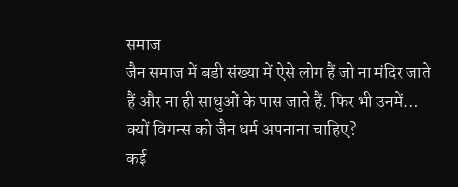समाज
जैन समाज में बडी संख्या में ऐसे लोग हैं जो ना मंदिर जाते हैं और ना ही साधुओं के पास जाते हैं. फिर भी उनमें…
क्यों विगन्स को जैन धर्म अपनाना चाहिए?
कई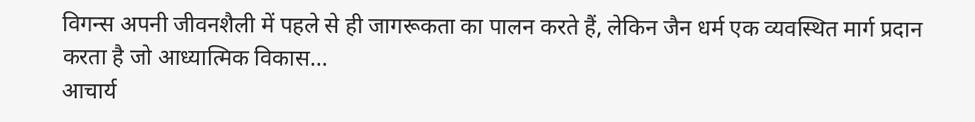विगन्स अपनी जीवनशैली में पहले से ही जागरूकता का पालन करते हैं, लेकिन जैन धर्म एक व्यवस्थित मार्ग प्रदान करता है जो आध्यात्मिक विकास…
आचार्य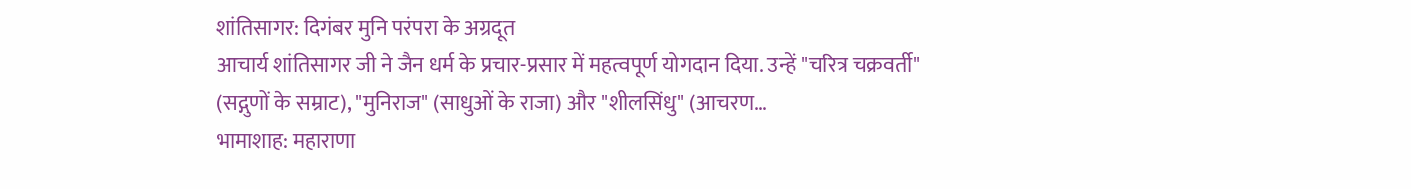शांतिसागर: दिगंबर मुनि परंपरा के अग्रदूत
आचार्य शांतिसागर जी ने जैन धर्म के प्रचार-प्रसार में महत्वपूर्ण योगदान दिया. उन्हें "चरित्र चक्रवर्ती" (सद्गुणों के सम्राट), "मुनिराज" (साधुओं के राजा) और "शीलसिंधु" (आचरण…
भामाशाह: महाराणा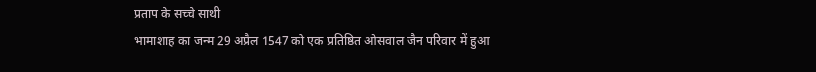प्रताप के सच्चे साथी
भामाशाह का जन्म 29 अप्रैल 1547 को एक प्रतिष्ठित ओसवाल जैन परिवार में हुआ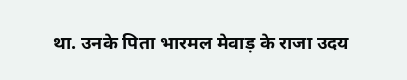था. उनके पिता भारमल मेवाड़ के राजा उदय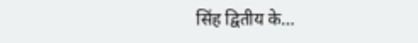सिंह द्वितीय के…